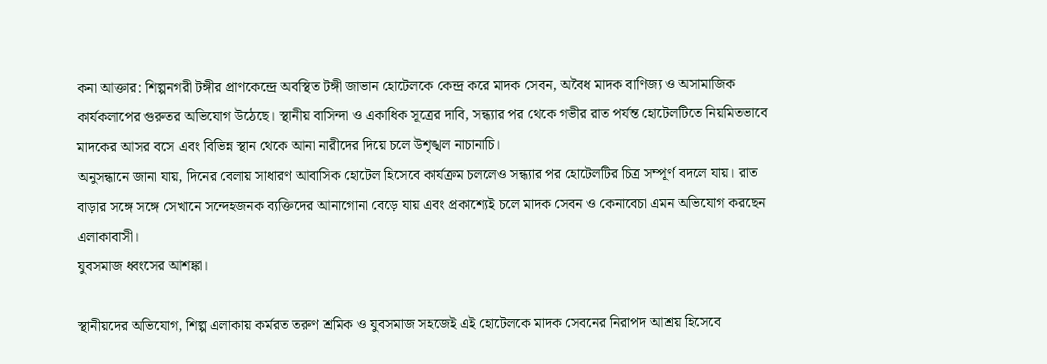কনা আক্তার: শিল্পনগরী টঙ্গীর প্রাণকেন্দ্রে অবস্থিত টঙ্গী জাভান হোটেলকে কেন্দ্র করে মাদক সেবন, অবৈধ মাদক বাণিজ্য ও অসামাজিক কার্যকলাপের গুরুতর অভিযোগ উঠেছে। স্থানীয় বাসিন্দা ও একাধিক সূত্রের দাবি, সন্ধ্যার পর থেকে গভীর রাত পর্যন্ত হোটেলটিতে নিয়মিতভাবে মাদকের আসর বসে এবং বিভিন্ন স্থান থেকে আনা নারীদের দিয়ে চলে উশৃঙ্খল নাচানাচি।
অনুসন্ধানে জানা যায়, দিনের বেলায় সাধারণ আবাসিক হোটেল হিসেবে কার্যক্রম চললেও সন্ধ্যার পর হোটেলটির চিত্র সম্পূর্ণ বদলে যায়। রাত বাড়ার সঙ্গে সঙ্গে সেখানে সন্দেহজনক ব্যক্তিদের আনাগোনা বেড়ে যায় এবং প্রকাশ্যেই চলে মাদক সেবন ও কেনাবেচা এমন অভিযোগ করছেন এলাকাবাসী।
যুবসমাজ ধ্বংসের আশঙ্কা।

স্থানীয়দের অভিযোগ, শিল্প এলাকায় কর্মরত তরুণ শ্রমিক ও যুবসমাজ সহজেই এই হোটেলকে মাদক সেবনের নিরাপদ আশ্রয় হিসেবে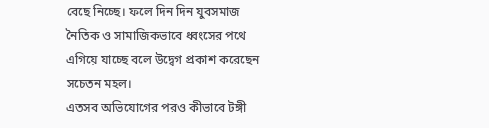বেছে নিচ্ছে। ফলে দিন দিন যুবসমাজ নৈতিক ও সামাজিকভাবে ধ্বংসের পথে এগিয়ে যাচ্ছে বলে উদ্বেগ প্রকাশ করেছেন সচেতন মহল।
এতসব অভিযোগের পরও কীভাবে টঙ্গী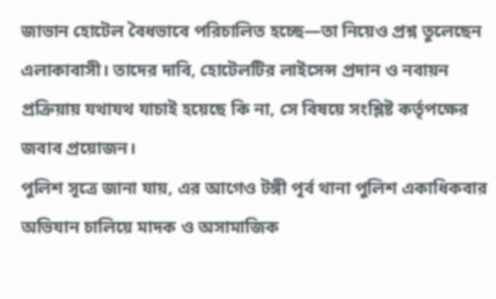জাভান হোটেল বৈধভাবে পরিচালিত হচ্ছে—তা নিয়েও প্রশ্ন তুলেছেন এলাকাবাসী। তাদের দাবি, হোটেলটির লাইসেন্স প্রদান ও নবায়ন প্রক্রিয়ায় যথাযথ যাচাই হয়েছে কি না, সে বিষয়ে সংশ্লিষ্ট কর্তৃপক্ষের জবাব প্রয়োজন।
পুলিশ সূত্রে জানা যায়, এর আগেও টঙ্গী পূর্ব থানা পুলিশ একাধিকবার অভিযান চালিয়ে মাদক ও অসামাজিক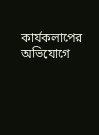কার্যকলাপের অভিযোগে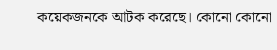কয়েকজনকে আটক করেছে। কোনো কোনো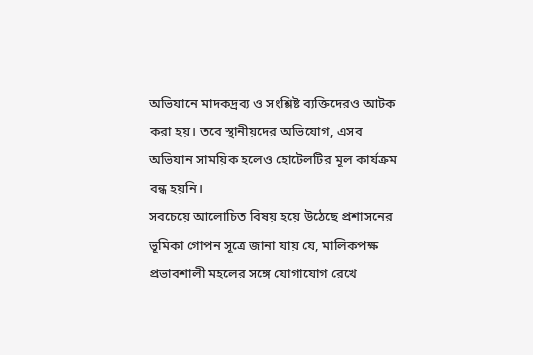অভিযানে মাদকদ্রব্য ও সংশ্লিষ্ট ব্যক্তিদেরও আটক করা হয়। তবে স্থানীয়দের অভিযোগ, এসব অভিযান সাময়িক হলেও হোটেলটির মূল কার্যক্রম বন্ধ হয়নি।
সবচেয়ে আলোচিত বিষয় হয়ে উঠেছে প্রশাসনের ভূমিকা গোপন সূত্রে জানা যায় যে, মালিকপক্ষ প্রভাবশালী মহলের সঙ্গে যোগাযোগ রেখে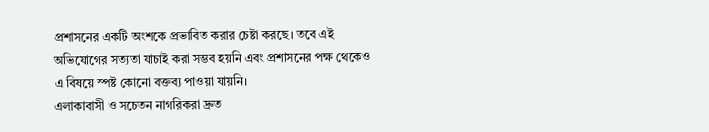প্রশাসনের একটি অংশকে প্রভাবিত করার চেষ্টা করছে। তবে এই অভিযোগের সত্যতা যাচাই করা সম্ভব হয়নি এবং প্রশাসনের পক্ষ থেকেও এ বিষয়ে স্পষ্ট কোনো বক্তব্য পাওয়া যায়নি।
এলাকাবাসী ও সচেতন নাগরিকরা দ্রুত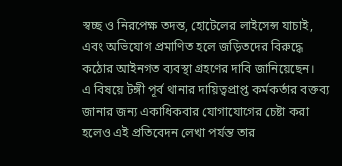স্বচ্ছ ও নিরপেক্ষ তদন্ত, হোটেলের লাইসেন্স যাচাই, এবং অভিযোগ প্রমাণিত হলে জড়িতদের বিরুদ্ধে কঠোর আইনগত ব্যবস্থা গ্রহণের দাবি জানিয়েছেন।
এ বিষয়ে টঙ্গী পূর্ব থানার দায়িত্বপ্রাপ্ত কর্মকর্তার বক্তব্য জানার জন্য একাধিকবার যোগাযোগের চেষ্টা করা হলেও এই প্রতিবেদন লেখা পর্যন্ত তার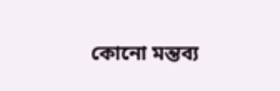কোনো মন্তব্য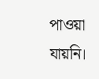পাওয়া যায়নি।